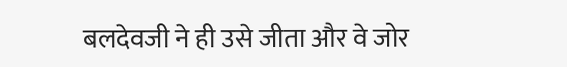बलदेवजी ने ही उसे जीता और वे जोर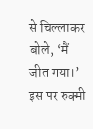से चिल्लाकर बोले, ‘मैं जीत गया।’ इस पर रुक्मी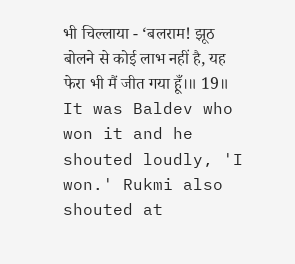भी चिल्लाया - ‘बलराम! झूठ बोलने से कोई लाभ नहीं है, यह फेरा भी मैं जीत गया हूँ।॥ 19॥
It was Baldev who won it and he shouted loudly, 'I won.' Rukmi also shouted at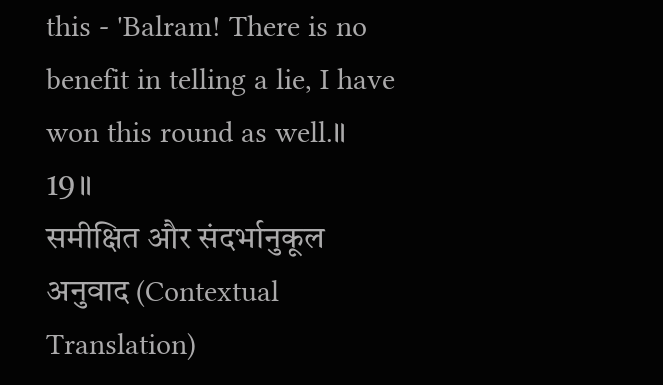this - 'Balram! There is no benefit in telling a lie, I have won this round as well.॥ 19॥
समीक्षित और संदर्भानुकूल अनुवाद (Contextual Translation)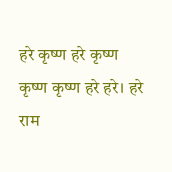हरे कृष्ण हरे कृष्ण कृष्ण कृष्ण हरे हरे। हरे राम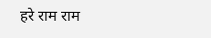हरे राम राम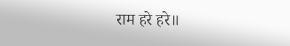राम हरे हरे॥